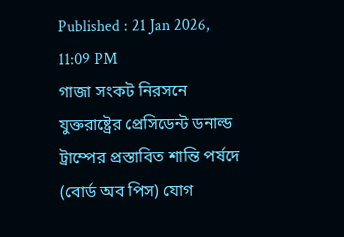Published : 21 Jan 2026, 11:09 PM
গাজা সংকট নিরসনে যুক্তরাষ্ট্রের প্রেসিডেন্ট ডনাল্ড ট্রাম্পের প্রস্তাবিত শান্তি পর্ষদে (বোর্ড অব পিস) যোগ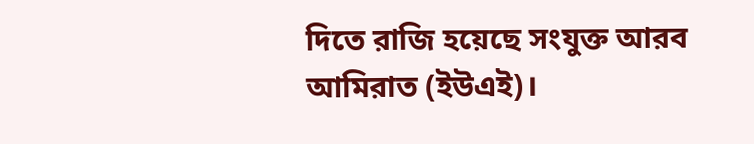দিতে রাজি হয়েছে সংযুক্ত আরব আমিরাত (ইউএই)।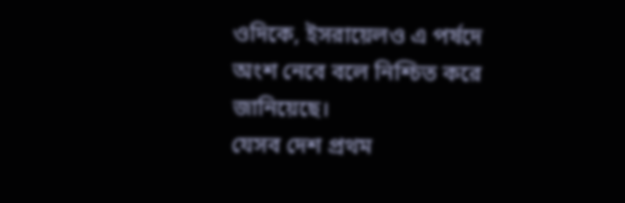ওদিকে, ইসরায়েলও এ পর্ষদে অংশ নেবে বলে নিশ্চিত করে জানিয়েছে।
যেসব দেশ প্রথম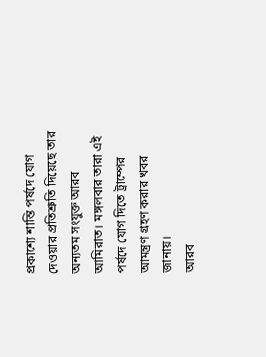প্রকাশ্যে শান্তি পর্ষদে যোগ দেওয়ার প্রতিশ্রুতি দিয়েছে তার অন্যতম সংযুক্ত আরব আমিরাত। মঙ্গলবার তারা এই পর্ষদে যোগ দিতে ট্রাম্পের আমন্ত্রণ গ্রহণ করার খবর জানায়।
আরব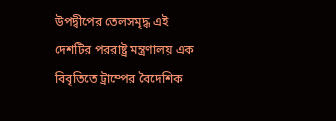উপদ্বীপের তেলসমৃদ্ধ এই দেশটির পররাষ্ট্র মন্ত্রণালয় এক বিবৃতিতে ট্রাম্পের বৈদেশিক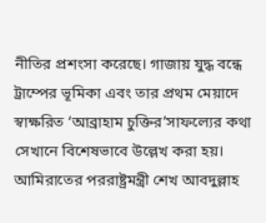নীতির প্রশংসা করেছে। গাজায় যুদ্ধ বন্ধে ট্রাম্পের ভূমিকা এবং তার প্রথম মেয়াদে স্বাক্ষরিত ‘আব্রাহাম চুক্তির’সাফল্যের কথা সেখানে বিশেষভাবে উল্লেখ করা হয়।
আমিরাতের পররাষ্ট্রমন্ত্রী শেখ আবদুল্লাহ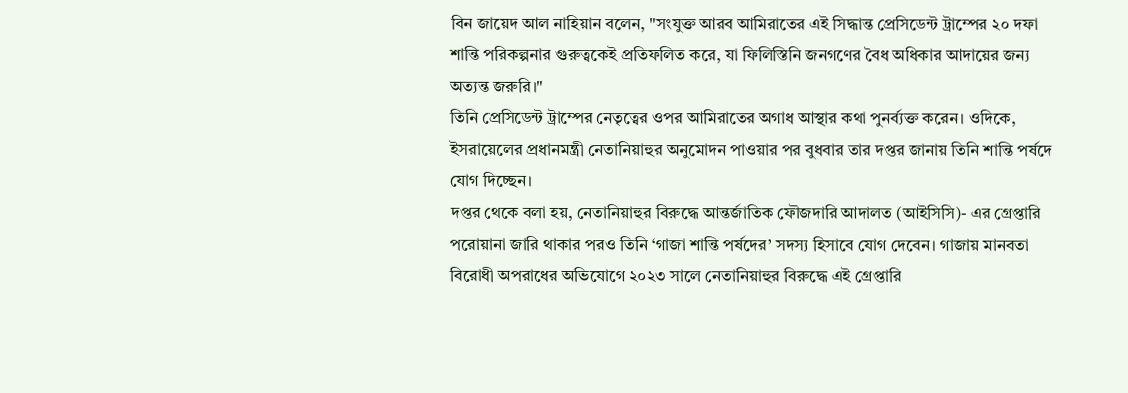বিন জায়েদ আল নাহিয়ান বলেন, "সংযুক্ত আরব আমিরাতের এই সিদ্ধান্ত প্রেসিডেন্ট ট্রাম্পের ২০ দফা শান্তি পরিকল্পনার গুরুত্বকেই প্রতিফলিত করে, যা ফিলিস্তিনি জনগণের বৈধ অধিকার আদায়ের জন্য অত্যন্ত জরুরি।"
তিনি প্রেসিডেন্ট ট্রাম্পের নেতৃত্বের ওপর আমিরাতের অগাধ আস্থার কথা পুনর্ব্যক্ত করেন। ওদিকে, ইসরায়েলের প্রধানমন্ত্রী নেতানিয়াহুর অনুমোদন পাওয়ার পর বুধবার তার দপ্তর জানায় তিনি শান্তি পর্ষদে যোগ দিচ্ছেন।
দপ্তর থেকে বলা হয়, নেতানিয়াহুর বিরুদ্ধে আন্তর্জাতিক ফৌজদারি আদালত (আইসিসি)- এর গ্রেপ্তারি পরোয়ানা জারি থাকার পরও তিনি ‘গাজা শান্তি পর্ষদের’ সদস্য হিসাবে যোগ দেবেন। গাজায় মানবতা বিরোধী অপরাধের অভিযোগে ২০২৩ সালে নেতানিয়াহুর বিরুদ্ধে এই গ্রেপ্তারি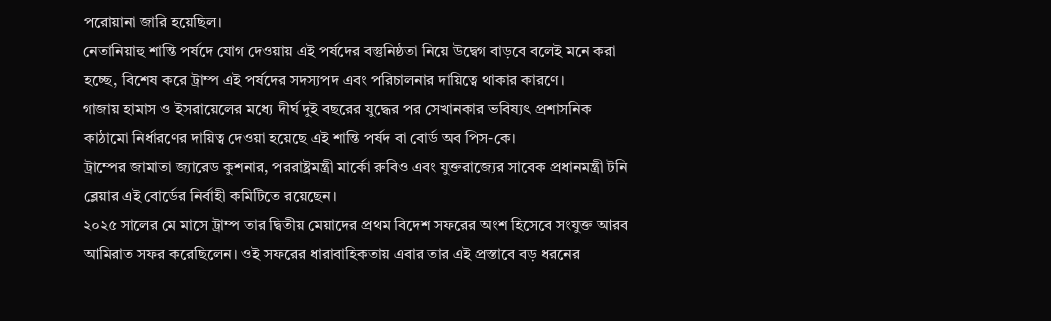পরোয়ানা জারি হয়েছিল।
নেতানিয়াহু শান্তি পর্ষদে যোগ দেওয়ায় এই পর্ষদের বস্তুনিষ্ঠতা নিয়ে উদ্বেগ বাড়বে বলেই মনে করা হচ্ছে, বিশেষ করে ট্রাম্প এই পর্ষদের সদস্যপদ এবং পরিচালনার দায়িত্বে থাকার কারণে।
গাজায় হামাস ও ইসরায়েলের মধ্যে দীর্ঘ দুই বছরের যুদ্ধের পর সেখানকার ভবিষ্যৎ প্রশাসনিক কাঠামো নির্ধারণের দায়িত্ব দেওয়া হয়েছে এই শান্তি পর্ষদ বা বোর্ড অব পিস-কে।
ট্রাম্পের জামাতা জ্যারেড কুশনার, পররাষ্ট্রমন্ত্রী মার্কো রুবিও এবং যুক্তরাজ্যের সাবেক প্রধানমন্ত্রী টনি ব্লেয়ার এই বোর্ডের নির্বাহী কমিটিতে রয়েছেন।
২০২৫ সালের মে মাসে ট্রাম্প তার দ্বিতীয় মেয়াদের প্রথম বিদেশ সফরের অংশ হিসেবে সংযুক্ত আরব আমিরাত সফর করেছিলেন। ওই সফরের ধারাবাহিকতায় এবার তার এই প্রস্তাবে বড় ধরনের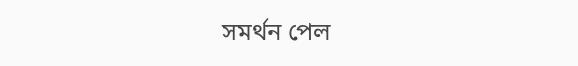সমর্থন পেল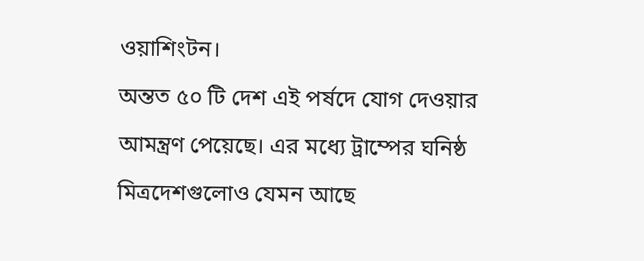ওয়াশিংটন।
অন্তত ৫০ টি দেশ এই পর্ষদে যোগ দেওয়ার আমন্ত্রণ পেয়েছে। এর মধ্যে ট্রাম্পের ঘনিষ্ঠ মিত্রদেশগুলোও যেমন আছে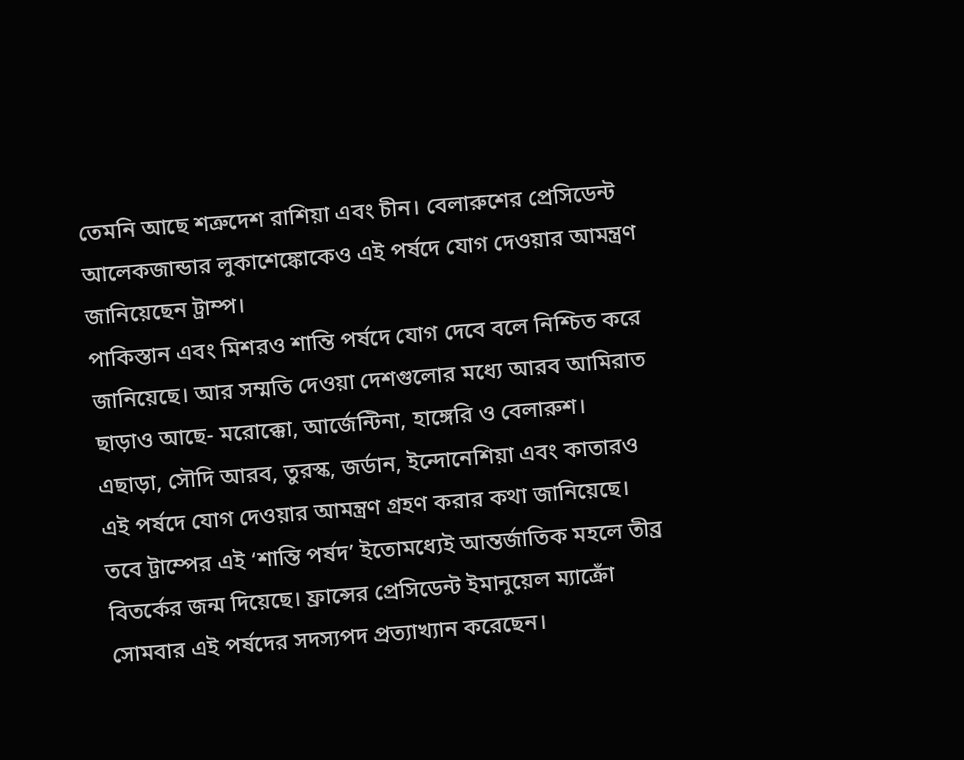তেমনি আছে শত্রুদেশ রাশিয়া এবং চীন। বেলারুশের প্রেসিডেন্ট আলেকজান্ডার লুকাশেঙ্কোকেও এই পর্ষদে যোগ দেওয়ার আমন্ত্রণ জানিয়েছেন ট্রাম্প।
পাকিস্তান এবং মিশরও শান্তি পর্ষদে যোগ দেবে বলে নিশ্চিত করে জানিয়েছে। আর সম্মতি দেওয়া দেশগুলোর মধ্যে আরব আমিরাত ছাড়াও আছে- মরোক্কো, আর্জেন্টিনা, হাঙ্গেরি ও বেলারুশ।
এছাড়া, সৌদি আরব, তুরস্ক, জর্ডান, ইন্দোনেশিয়া এবং কাতারও এই পর্ষদে যোগ দেওয়ার আমন্ত্রণ গ্রহণ করার কথা জানিয়েছে।
তবে ট্রাম্পের এই ‘শান্তি পর্ষদ’ ইতোমধ্যেই আন্তর্জাতিক মহলে তীব্র বিতর্কের জন্ম দিয়েছে। ফ্রান্সের প্রেসিডেন্ট ইমানুয়েল ম্যাক্রোঁ সোমবার এই পর্ষদের সদস্যপদ প্রত্যাখ্যান করেছেন।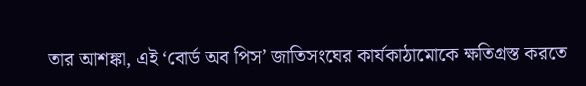তার আশঙ্কা, এই ‘বোর্ড অব পিস’ জাতিসংঘের কার্যকাঠামোকে ক্ষতিগ্রস্ত করতে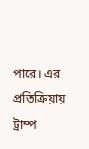পারে। এর প্রতিক্রিয়ায় ট্রাম্প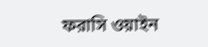ফরাসি ওয়াইন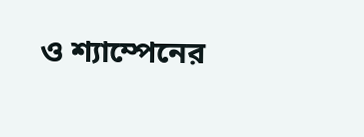ও শ্যাম্পেনের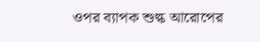ওপর ব্যাপক শুল্ক আরোপের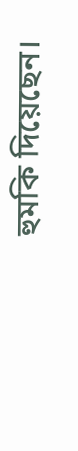হুমকি দিয়েছেন।